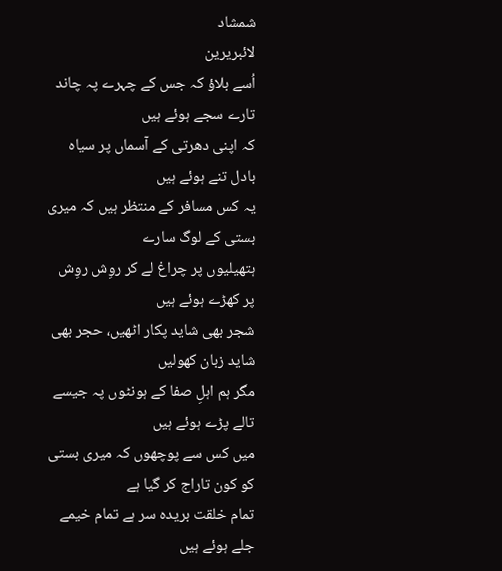شمشاد
لائبریرین
اُسے بلاؤ کہ جس کے چہرے پہ چاند تارے سجے ہوئے ہیں
کہ اپنی دھرتی کے آسماں پر سیاہ بادل تنے ہوئے ہیں
یہ کس مسافر کے منتظر ہیں کہ میری بستی کے لوگ سارے
ہتھیلیوں پر چراغ لے کر روِش روِش پر کھڑے ہوئے ہیں
شجر بھی شاید پکار اٹھیں، حجر بھی شاید زبان کھولیں
مگر ہم اہلِ صفا کے ہونٹوں پہ جیسے تالے پڑے ہوئے ہیں
میں کس سے پوچھوں کہ میری بستی کو کون تاراج کر گیا ہے
تمام خلقت بریدہ سر ہے تمام خیمے جلے ہوئے ہیں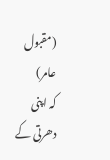(مقبول عامر)
کہ اپنی دھرتی کے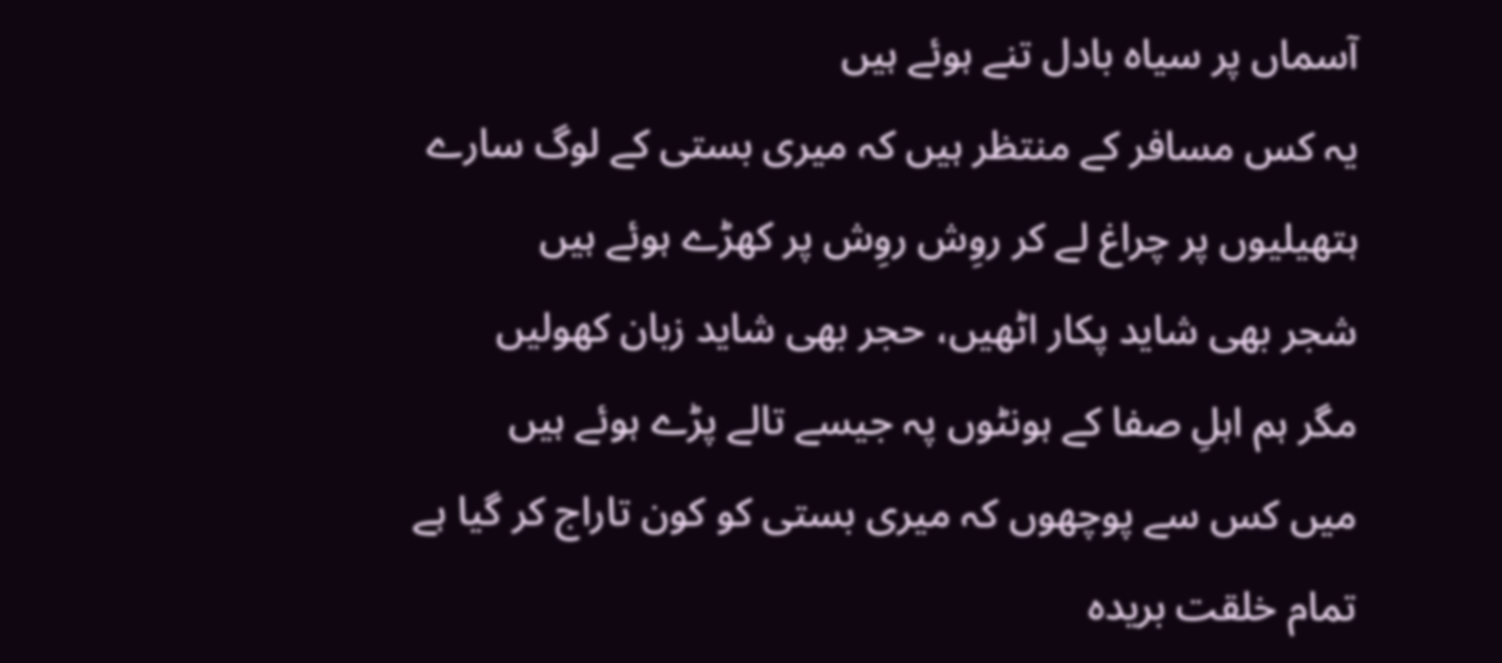آسماں پر سیاہ بادل تنے ہوئے ہیں
یہ کس مسافر کے منتظر ہیں کہ میری بستی کے لوگ سارے
ہتھیلیوں پر چراغ لے کر روِش روِش پر کھڑے ہوئے ہیں
شجر بھی شاید پکار اٹھیں، حجر بھی شاید زبان کھولیں
مگر ہم اہلِ صفا کے ہونٹوں پہ جیسے تالے پڑے ہوئے ہیں
میں کس سے پوچھوں کہ میری بستی کو کون تاراج کر گیا ہے
تمام خلقت بریدہ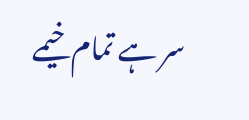سر ہے تمام خیمے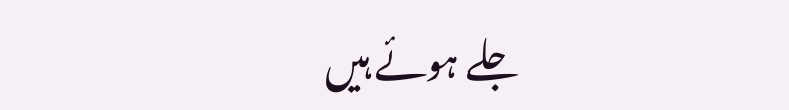جلے ہوئے ہیں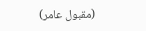(مقبول عامر)